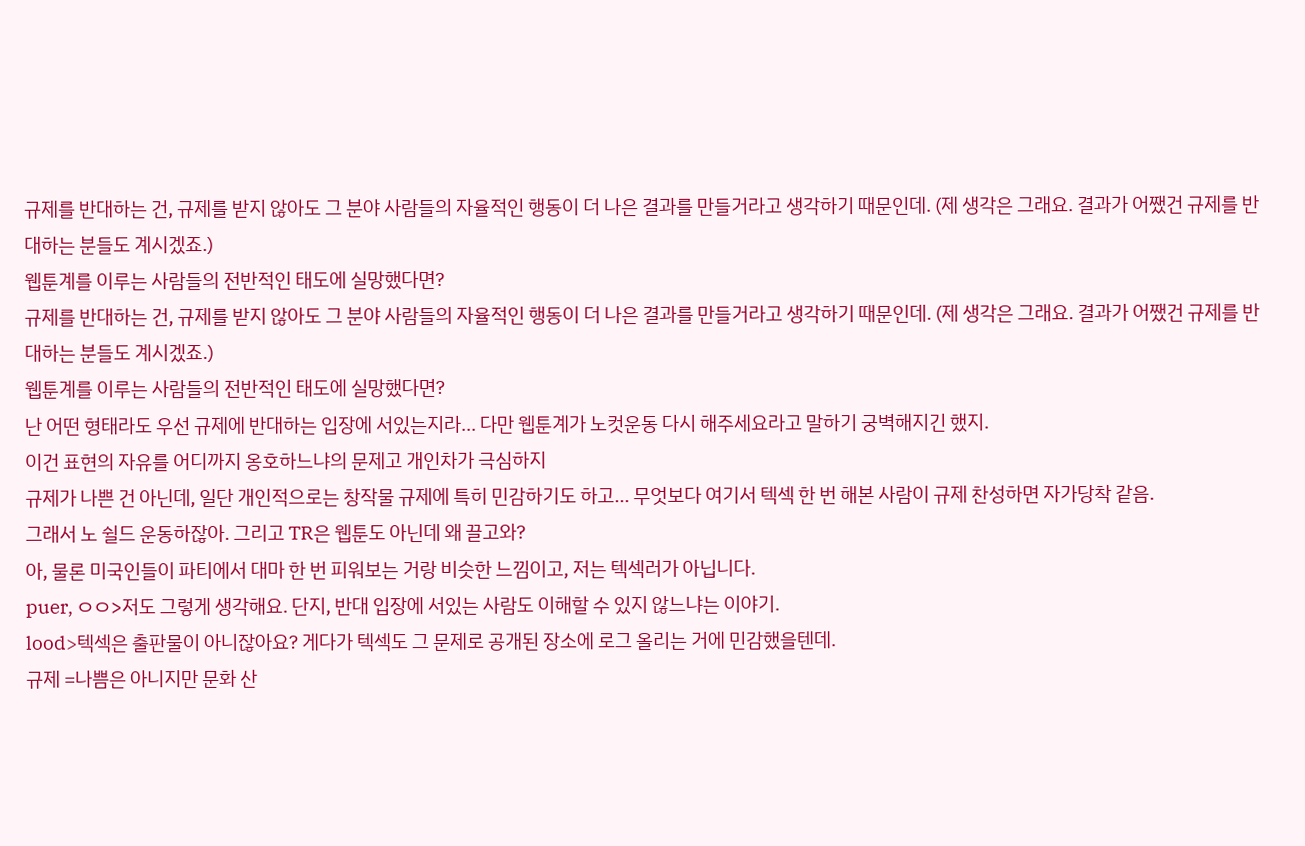규제를 반대하는 건, 규제를 받지 않아도 그 분야 사람들의 자율적인 행동이 더 나은 결과를 만들거라고 생각하기 때문인데. (제 생각은 그래요. 결과가 어쨌건 규제를 반대하는 분들도 계시겠죠.)
웹툰계를 이루는 사람들의 전반적인 태도에 실망했다면?
규제를 반대하는 건, 규제를 받지 않아도 그 분야 사람들의 자율적인 행동이 더 나은 결과를 만들거라고 생각하기 때문인데. (제 생각은 그래요. 결과가 어쨌건 규제를 반대하는 분들도 계시겠죠.)
웹툰계를 이루는 사람들의 전반적인 태도에 실망했다면?
난 어떤 형태라도 우선 규제에 반대하는 입장에 서있는지라... 다만 웹툰계가 노컷운동 다시 해주세요라고 말하기 궁벽해지긴 했지.
이건 표현의 자유를 어디까지 옹호하느냐의 문제고 개인차가 극심하지
규제가 나쁜 건 아닌데, 일단 개인적으로는 창작물 규제에 특히 민감하기도 하고... 무엇보다 여기서 텍섹 한 번 해본 사람이 규제 찬성하면 자가당착 같음.
그래서 노 쉴드 운동하잖아. 그리고 TR은 웹툰도 아닌데 왜 끌고와?
아, 물론 미국인들이 파티에서 대마 한 번 피워보는 거랑 비슷한 느낌이고, 저는 텍섹러가 아닙니다.
puer, ㅇㅇ>저도 그렇게 생각해요. 단지, 반대 입장에 서있는 사람도 이해할 수 있지 않느냐는 이야기.
lood>텍섹은 출판물이 아니잖아요? 게다가 텍섹도 그 문제로 공개된 장소에 로그 올리는 거에 민감했을텐데.
규제 =나쁨은 아니지만 문화 산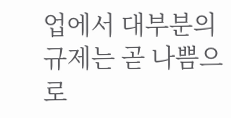업에서 대부분의 규제는 곧 나쁨으로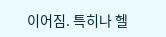이어짐. 특히나 헬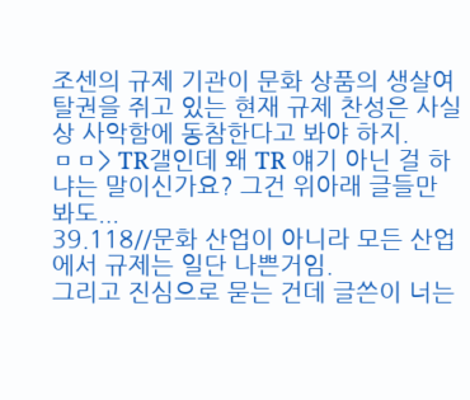조센의 규제 기관이 문화 상품의 생살여탈권을 쥐고 있는 현재 규제 찬성은 사실상 사악함에 동참한다고 봐야 하지.
ㅁㅁ> TR갤인데 왜 TR 얘기 아닌 걸 하냐는 말이신가요? 그건 위아래 글들만 봐도...
39.118//문화 산업이 아니라 모든 산업에서 규제는 일단 나쁜거임.
그리고 진심으로 묻는 건데 글쓴이 너는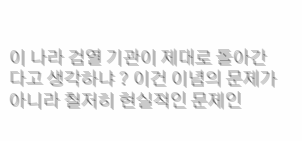이 나라 검열 기관이 제대로 돌아간다고 생각하냐 ? 이건 이념의 문제가 아니라 철저히 현실적인 문제인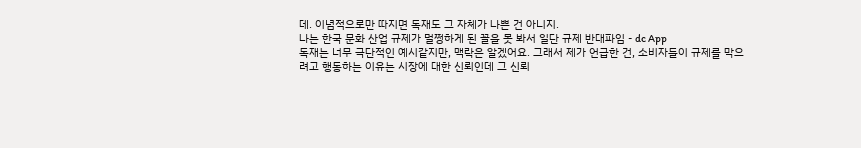데. 이념적으로만 따지면 독재도 그 자체가 나쁜 건 아니지.
나는 한국 문화 산업 규제가 멀쩡하게 된 꼴을 못 봐서 일단 규제 반대파임 - dc App
독재는 너무 극단적인 예시같지만, 맥락은 알겠어요. 그래서 제가 언급한 건, 소비자들이 규제를 막으려고 행동하는 이유는 시장에 대한 신뢰인데 그 신뢰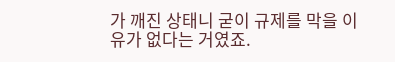가 깨진 상태니 굳이 규제를 막을 이유가 없다는 거였죠.